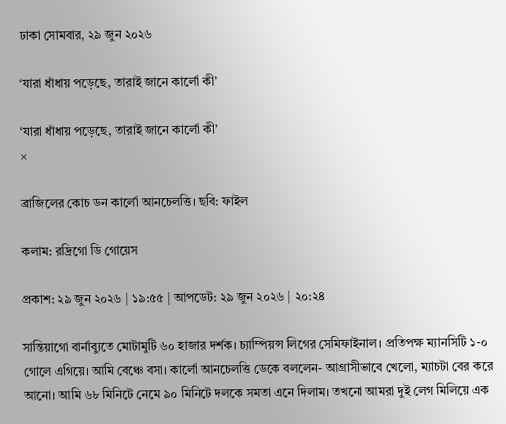ঢাকা সোমবার, ২৯ জুন ২০২৬

‘যারা ধাঁধায় পড়েছে, তারাই জানে কার্লো কী’

‘যারা ধাঁধায় পড়েছে, তারাই জানে কার্লো কী’
×

ব্রাজিলের কোচ ডন কার্লো আনচেলত্তি। ছবি: ফাইল

কলাম: রদ্রিগো ডি গোয়েস

প্রকাশ: ২৯ জুন ২০২৬ | ১৯:৫৫ | আপডেট: ২৯ জুন ২০২৬ | ২০:২৪

সান্তিয়াগো বার্নাব্যুতে মোটামুটি ৬০ হাজার দর্শক। চ্যাম্পিয়ন্স লিগের সেমিফাইনাল। প্রতিপক্ষ ম্যানসিটি ১-০ গোলে এগিয়ে। আমি বেঞ্চে বসা। কার্লো আনচেলত্তি ডেকে বললেন- আগ্রাসীভাবে খেলো, ম্যাচটা বের করে আনো। আমি ৬৮ মিনিটে নেমে ৯০ মিনিটে দলকে সমতা এনে দিলাম। তখনো আমরা দুই লেগ মিলিয়ে এক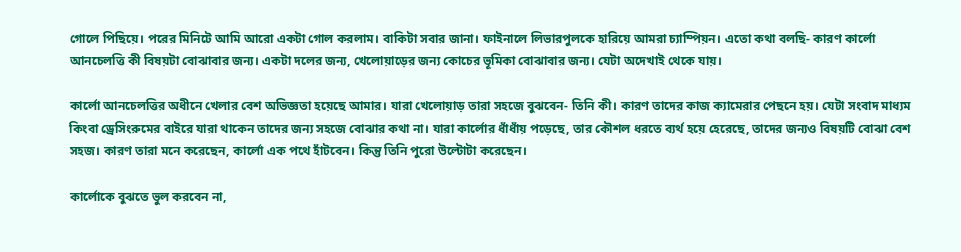গোলে পিছিয়ে। পরের মিনিটে আমি আরো একটা গোল করলাম। বাকিটা সবার জানা। ফাইনালে লিভারপুলকে হারিয়ে আমরা চ্যাম্পিয়ন। এতো কথা বলছি- কারণ কার্লো আনচেলত্তি কী বিষয়টা বোঝাবার জন্য। একটা দলের জন্য, খেলোয়াড়ের জন্য কোচের ভূমিকা বোঝাবার জন্য। যেটা অদেখাই থেকে যায়।

কার্লো আনচেলত্তির অধীনে খেলার বেশ অভিজ্ঞতা হয়েছে আমার। যারা খেলোয়াড় তারা সহজে বুঝবেন- তিনি কী। কারণ তাদের কাজ ক্যামেরার পেছনে হয়। যেটা সংবাদ মাধ্যম কিংবা ড্রেসিংরুমের বাইরে যারা থাকেন তাদের জন্য সহজে বোঝার কথা না। যারা কার্লোর ধাঁধাঁয় পড়েছে, তার কৌশল ধরতে ব্যর্থ হয়ে হেরেছে, তাদের জন্যও বিষয়টি বোঝা বেশ সহজ। কারণ তারা মনে করেছেন, কার্লো এক পথে হাঁটবেন। কিন্তু তিনি পুরো উল্টোটা করেছেন।

কার্লোকে বুঝতে ভুল করবেন না,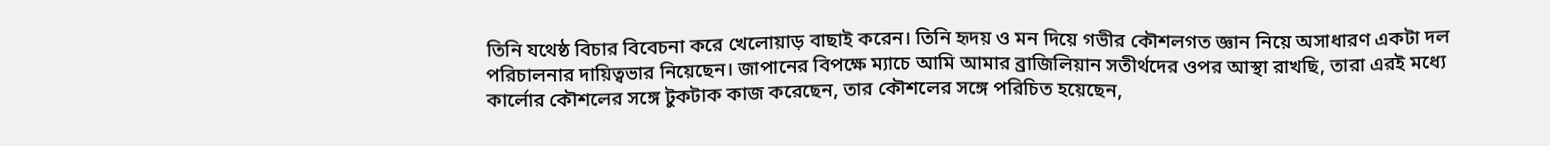তিনি যথেষ্ঠ বিচার বিবেচনা করে খেলোয়াড় বাছাই করেন। তিনি হৃদয় ও মন দিয়ে গভীর কৌশলগত জ্ঞান নিয়ে অসাধারণ একটা দল পরিচালনার দায়িত্বভার নিয়েছেন। জাপানের বিপক্ষে ম্যাচে আমি আমার ব্রাজিলিয়ান সতীর্থদের ওপর আস্থা রাখছি, তারা এরই মধ্যে কার্লোর কৌশলের সঙ্গে টুকটাক কাজ করেছেন, তার কৌশলের সঙ্গে পরিচিত হয়েছেন,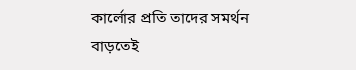কার্লোর প্রতি তাদের সমর্থন বাড়তেই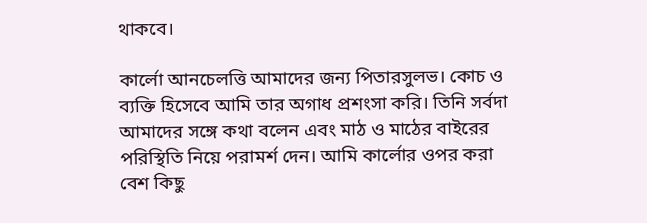থাকবে।

কার্লো আনচেলত্তি আমাদের জন্য পিতারসুলভ। কোচ ও ব্যক্তি হিসেবে আমি তার অগাধ প্রশংসা করি। তিনি সর্বদা আমাদের সঙ্গে কথা বলেন এবং মাঠ ও মাঠের বাইরের পরিস্থিতি নিয়ে পরামর্শ দেন। আমি কার্লোর ওপর করা বেশ কিছু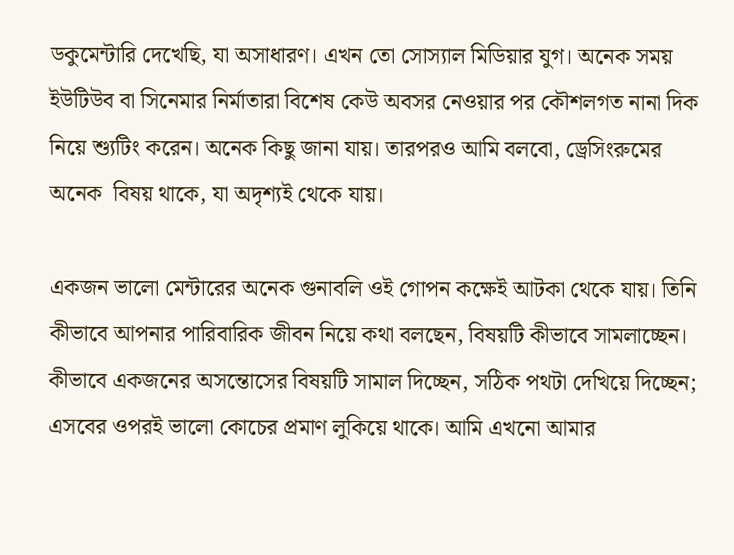ডকুমেন্টারি দেখেছি, যা অসাধারণ। এখন তো সোস্যাল মিডিয়ার যুগ। অনেক সময় ইউটিউব বা সিনেমার নির্মাতারা বিশেষ কেউ অবসর নেওয়ার পর কৌশলগত নানা দিক নিয়ে শ্যুটিং করেন। অনেক কিছু জানা যায়। তারপরও আমি বলবো, ড্রেসিংরুমের অনেক  বিষয় থাকে, যা অদৃশ্যই থেকে যায়।

একজন ভালো মেন্টারের অনেক গুনাবলি ওই গোপন কক্ষেই আটকা থেকে যায়। তিনি কীভাবে আপনার পারিবারিক জীবন নিয়ে কথা বলছেন, বিষয়টি কীভাবে সামলাচ্ছেন। কীভাবে একজনের অসন্তোসের বিষয়টি সামাল দিচ্ছেন, সঠিক পথটা দেখিয়ে দিচ্ছেন; এসবের ওপরই ভালো কোচের প্রমাণ লুকিয়ে থাকে। আমি এখনো আমার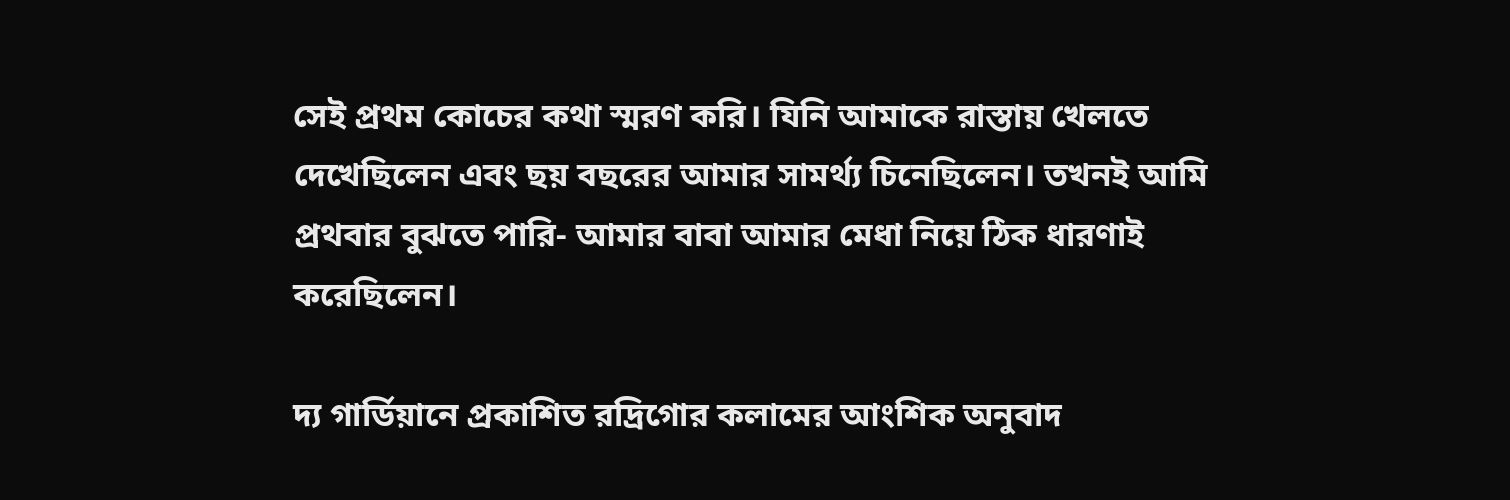সেই প্রথম কোচের কথা স্মরণ করি। যিনি আমাকে রাস্তায় খেলতে দেখেছিলেন এবং ছয় বছরের আমার সামর্থ্য চিনেছিলেন। তখনই আমি প্রথবার বুঝতে পারি- আমার বাবা আমার মেধা নিয়ে ঠিক ধারণাই করেছিলেন।

দ্য গার্ডিয়ানে প্রকাশিত রদ্রিগোর কলামের আংশিক অনুবাদ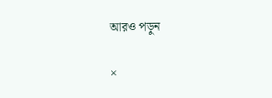আরও পড়ুন

×